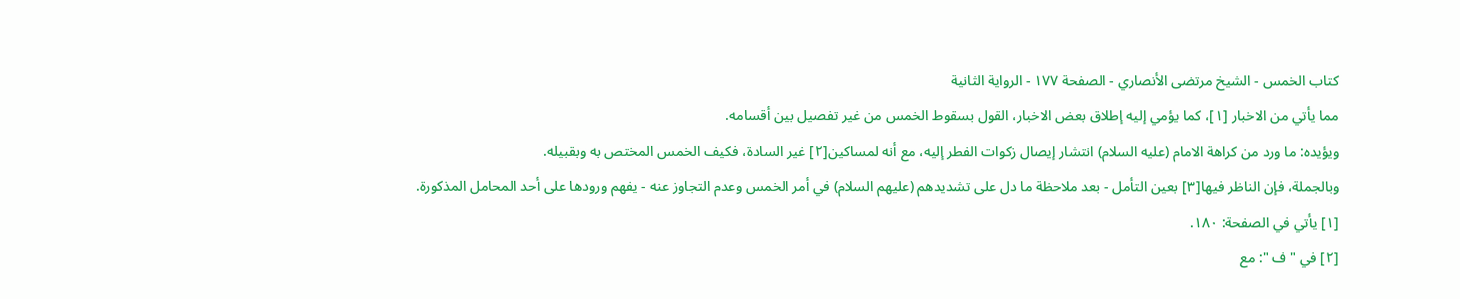كتاب الخمس - الشيخ مرتضى الأنصاري - الصفحة ١٧٧ - الرواية الثانية
مما يأتي من الاخبار [١]، كما يؤمي إليه إطلاق بعض الاخبار، القول بسقوط الخمس من غير تفصيل بين أقسامه.
ويؤيده: ما ورد من كراهة الامام (عليه السلام) انتشار إيصال زكوات الفطر إليه، مع أنه لمساكين[٢] غير السادة، فكيف الخمس المختص به وبقبيله.
وبالجملة، فإن الناظر فيها[٣] بعين التأمل - بعد ملاحظة ما دل على تشديدهم (عليهم السلام) في أمر الخمس وعدم التجاوز عنه - يفهم ورودها على أحد المحامل المذكورة.
[١] يأتي في الصفحة: ١٨٠.
[٢] في " ف ": مع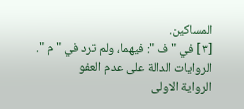المساكين.
[٣] في " ف ": فيهما، ولم ترد في " م ".
الروايات الدالة على عدم العفو
الرواية الاولى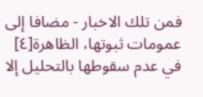فمن تلك الاخبار - مضافا إلى عمومات ثبوتها، الظاهرة[٤] في عدم سقوطها بالتحليل إلا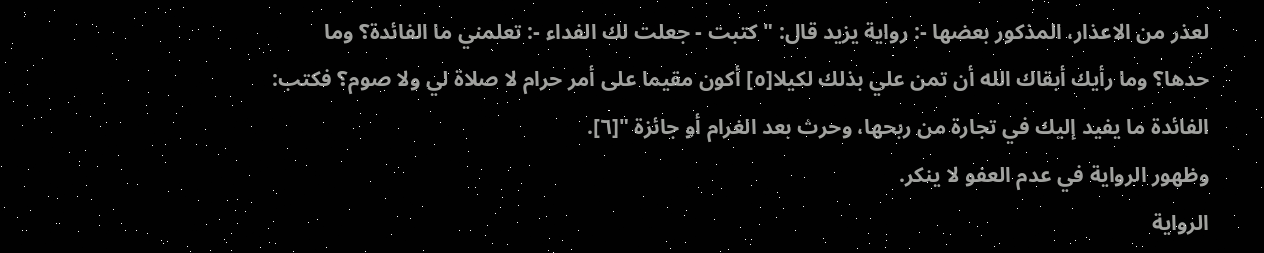لعذر من الاعذار، المذكور بعضها -: رواية يزيد قال: " كتبت - جعلت لك الفداء -: تعلمني ما الفائدة؟ وما حدها؟ وما رأيك أبقاك الله أن تمن علي بذلك لكيلا[٥] أكون مقيما على أمر حرام لا صلاة لي ولا صوم؟ فكتب: الفائدة ما يفيد إليك في تجارة من ربحها، وحرث بعد الغرام أو جائزة "[٦].
وظهور الرواية في عدم العفو لا ينكر.
الرواية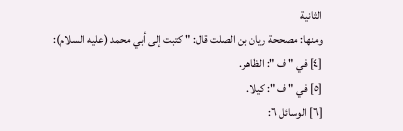الثانية
ومنها: مصححة ريان بن الصلت قال: " كتبت إلى أبي محمد (عليه السلام):
[٤] في " ف ": الظاهر.
[٥] في " ف ": كيلا.
[٦] الوسائل ٦: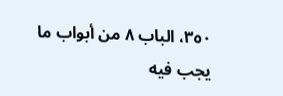٣٥٠، الباب ٨ من أبواب ما يجب فيه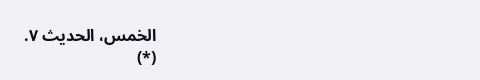الخمس، الحديث ٧.
(*)